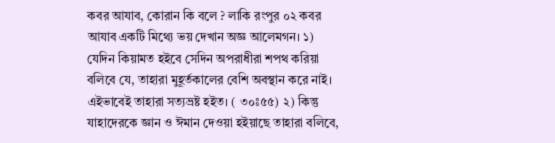কবর আযাব, কোরান কি বলে ? লাকি রংপুর ০২ কবর আযাব একটি মিথ্যে ভয় দেখান অজ্ঞ আলেমগন। ১) যেদিন কিয়ামত হইবে সেদিন অপরাধীরা শপথ করিয়া বলিবে যে, তাহারা মুহূর্তকালের বেশি অবস্থান করে নাই। এইভাবেই তাহারা সত্যভ্রষ্ট হইত। ( ৩০ঃ৫৫) ২) কিন্তু যাহাদেরকে জ্ঞান ও ঈমান দেওয়া হইয়াছে তাহারা বলিবে,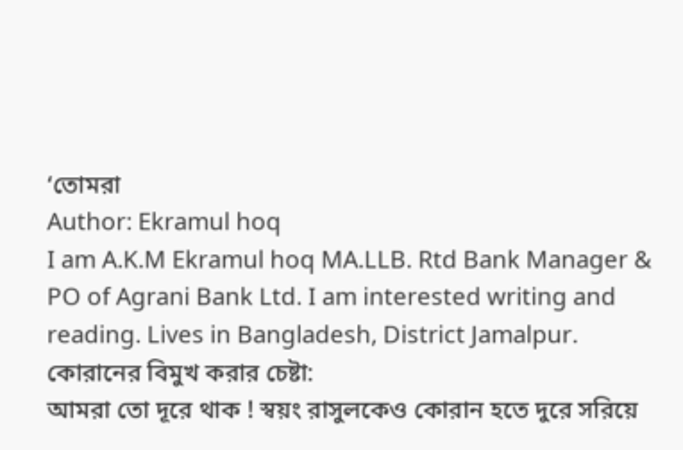‘তোমরা
Author: Ekramul hoq
I am A.K.M Ekramul hoq MA.LLB. Rtd Bank Manager & PO of Agrani Bank Ltd. I am interested writing and reading. Lives in Bangladesh, District Jamalpur.
কোরানের বিমুখ করার চেষ্টা:
আমরা তো দূরে থাক ! স্বয়ং রাসুলকেও কোরান হতে দুরে সরিয়ে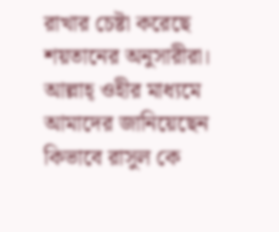রাখার চেষ্টা করেছে শয়তানের অনুসারীরা। আল্লাহ্ ওহীর মাধ্যমে আমাদের জানিয়েছেন কিভাবে রাসুল কে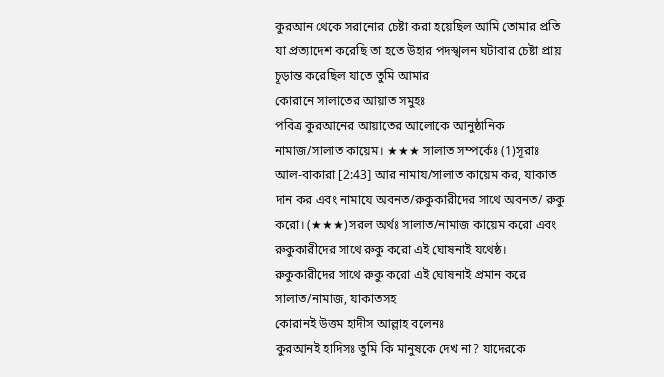কুরআন থেকে সরানোর চেষ্টা করা হয়েছিল আমি তোমার প্রতি যা প্রত্যাদেশ করেছি তা হতে উহার পদস্খলন ঘটাবার চেষ্টা প্রায় চূড়ান্ত করেছিল যাতে তুমি আমার
কোরানে সালাতের আয়াত সমুহঃ
পবিত্র কুরআনের আয়াতের আলোকে আনুষ্ঠানিক নামাজ/সালাত কায়েম। ★★★ সালাত সম্পর্কেঃ (1)সূরাঃ আল-বাকারা [2:43] আর নামায/সালাত কায়েম কর, যাকাত দান কর এবং নামাযে অবনত/রুকুকারীদের সাথে অবনত/ রুকু করো। (★★★)সরল অর্থঃ সালাত/নামাজ কায়েম করো এবং রুকুকারীদের সাথে রুকু করো এই ঘোষনাই যথেষ্ঠ। রুকুকারীদের সাথে রুকু করো এই ঘোষনাই প্রমান করে সালাত/নামাজ, যাকাতসহ
কোরানই উত্তম হাদীস আল্লাহ বলেনঃ
কুরআনই হাদিসঃ তুমি কি মানুষকে দেখ না? যাদেরকে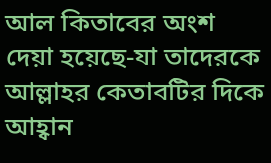আল কিতাবের অংশ দেয়া হয়েছে-যা তাদেরকে আল্লাহর কেতাবটির দিকে আহ্বান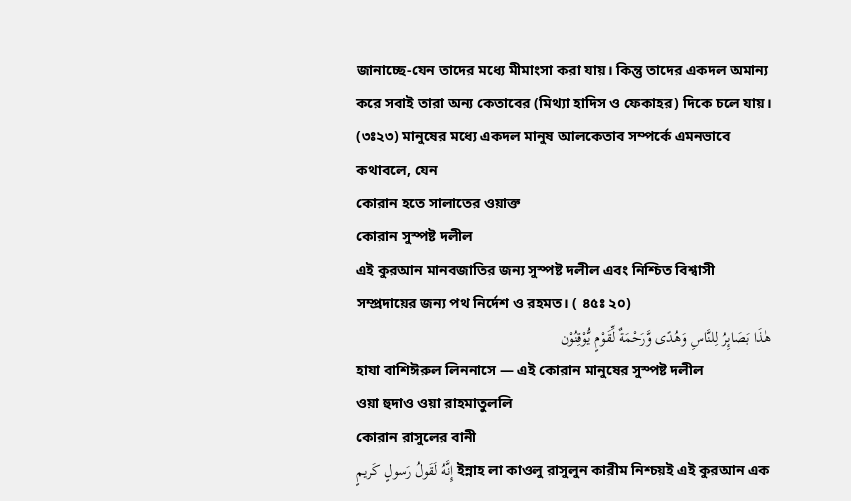জানাচ্ছে-যেন তাদের মধ্যে মীমাংসা করা যায়। কিন্তু তাদের একদল অমান্য করে সবাই তারা অন্য কেতাবের (মিথ্যা হাদিস ও ফেকাহর) দিকে চলে যায়। (৩ঃ২৩) মানুষের মধ্যে একদল মানুষ আলকেতাব সম্পর্কে এমনভাবে কথাবলে, যেন
কোরান হতে সালাতের ওয়াক্ত
কোরান সুস্পষ্ট দলীল
এই কুরআন মানবজাতির জন্য সুস্পষ্ট দলীল এবং নিশ্চিত বিশ্বাসী সম্প্রদায়ের জন্য পথ নির্দেশ ও রহমত। ( ৪৫ঃ ২০)
هٰذَا بَصَاٮِٕرُ لِلنَّاسِ وَهُدًى وَّرَحْمَةٌ لِّقَوْمٍ يُّوْقِنُوْن
হাযা বাশিঈরুল লিননাসে — এই কোরান মানুষের সুস্পষ্ট দলীল
ওয়া হুদাও ওয়া রাহমাতুললি
কোরান রাসুলের বানী
إِنَّهُ لَقَولُ رَسولٍ كَريمٍ ইন্নাহ লা কাওলু রাসুলুন কারীম নিশ্চয়ই এই কুরআন এক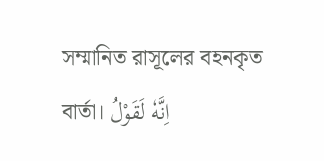সম্মানিত রাসূলের বহনকৃত বার্তা। اِنَّهٗ لَقَوْلُ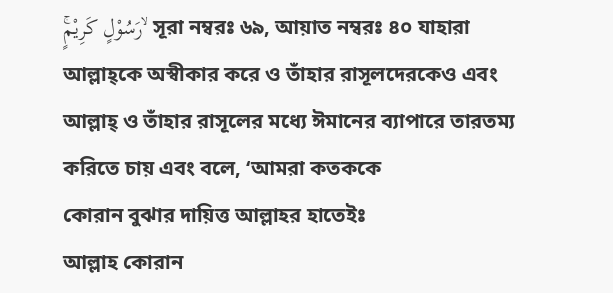رَسُوْلٍ كَرِيْمٍۚ ۙ সূরা নম্বরঃ ৬৯, আয়াত নম্বরঃ ৪০ যাহারা আল্লাহ্কে অস্বীকার করে ও তাঁহার রাসূলদেরকেও এবং আল্লাহ্ ও তাঁহার রাসূলের মধ্যে ঈমানের ব্যাপারে তারতম্য করিতে চায় এবং বলে, ‘আমরা কতককে
কোরান বুঝার দায়িত্ত আল্লাহর হাতেইঃ
আল্লাহ কোরান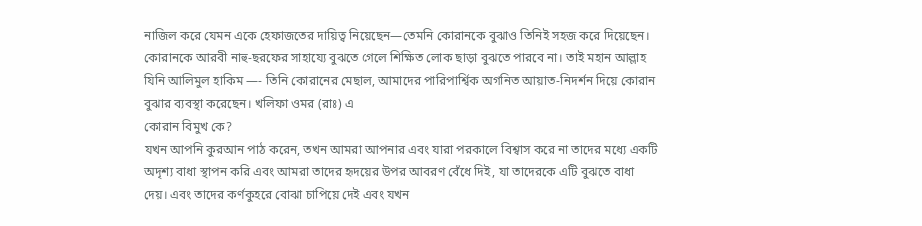নাজিল করে যেমন একে হেফাজতের দায়িত্ব নিয়েছেন—তেমনি কোরানকে বুঝাও তিনিই সহজ করে দিয়েছেন। কোরানকে আরবী নাহু-ছরফের সাহায্যে বুঝতে গেলে শিক্ষিত লোক ছাড়া বুঝতে পারবে না। তাই মহান আল্লাহ যিনি আলিমুল হাকিম —- তিনি কোরানের মেছাল, আমাদের পারিপার্শ্বিক অগনিত আয়াত-নিদর্শন দিয়ে কোরান বুঝার ব্যবস্থা করেছেন। খলিফা ওমর (রাঃ) এ
কোরান বিমুখ কে?
যখন আপনি কুরআন পাঠ করেন, তখন আমরা আপনার এবং যারা পরকালে বিশ্বাস করে না তাদের মধ্যে একটি অদৃশ্য বাধা স্থাপন করি এবং আমরা তাদের হৃদয়ের উপর আবরণ বেঁধে দিই, যা তাদেরকে এটি বুঝতে বাধা দেয়। এবং তাদের কর্ণকুহরে বোঝা চাপিয়ে দেই এবং যখন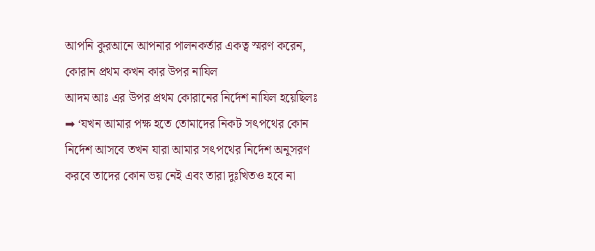আপনি কুরআনে আপনার পালনকর্তার একত্ব স্মরণ করেন,
কোরান প্রথম কখন কার উপর নাযিল
আদম আঃ এর উপর প্রথম কোরানের নির্দেশ নাযিল হয়েছিলঃ ➡ ‘যখন আমার পক্ষ হতে তোমাদের নিকট সৎপথের কোন নির্দেশ আসবে তখন যারা আমার সৎপথের নির্দেশ অনুসরণ করবে তাদের কোন ভয় নেই এবং তারা দুঃখিতও হবে না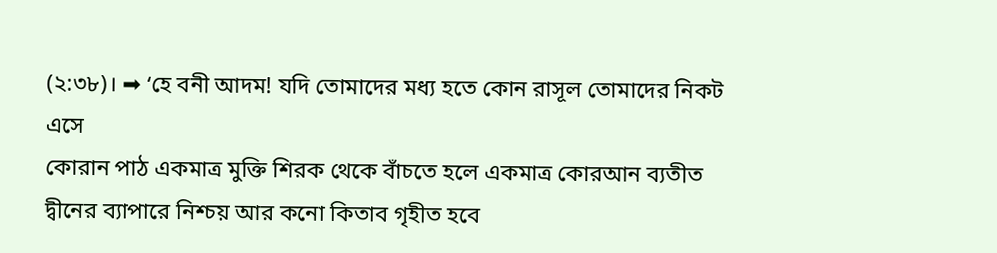(২:৩৮)। ➡ ‘হে বনী আদম! যদি তোমাদের মধ্য হতে কোন রাসূল তোমাদের নিকট এসে
কোরান পাঠ একমাত্র মুক্তি শিরক থেকে বাঁচতে হলে একমাত্র কোরআন ব্যতীত দ্বীনের ব্যাপারে নিশ্চয় আর কনো কিতাব গৃহীত হবে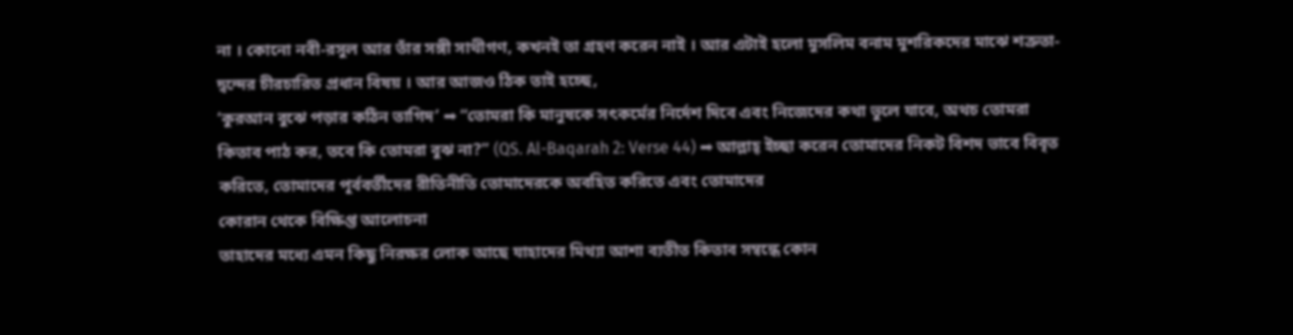না । কোনো নবী-রসুল আর তাঁর সঙ্গী সাথীগণ, কখনই তা গ্রহণ করেন নাই । আর এটাই হলো মুসলিম বনাম মুশরিকদের মাঝে শত্রুতা-দ্বন্দের চীরচারিত প্রধান বিষয় । আর আজও ঠিক তাই হচ্ছে,
‘কুরআন বুঝে পড়ার কঠিন তাগিদ’ ➡ “তোমরা কি মানুষকে সৎকর্মের নির্দেশ দিবে এবং নিজেদের কথা ভুলে যাবে, অথচ তোমরা কিতাব পাঠ কর, তবে কি তোমরা বুঝ না?” (QS. Al-Baqarah 2: Verse 44) ➡ আল্লাহ্ ইচ্ছা করেন তোমাদের নিকট বিশদ ভাবে বিবৃত করিতে, তোমাদের পূর্ববর্তীদের রীতিনীতি তোমাদেরকে অবহিত করিতে এবং তোমাদের
কোরান থেকে বিক্ষিপ্ত আলোচনা
তাহাদের মধ্যে এমন কিছু নিরক্ষর লোক আছে যাহাদের মিথ্যা আশা ব্যতীত কিতাব সম্বন্ধে কোন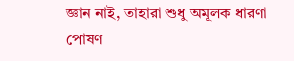জ্ঞান নাই, তাহারা শুধু অমূলক ধারণা পোষণ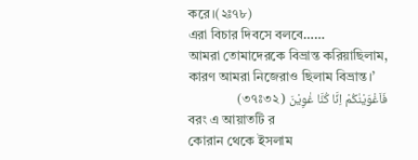করে।(২ঃ৭৮)
এরা বিচার দিবসে বলবে……
আমরা তোমাদেরকে বিভ্রান্ত করিয়াছিলাম, কারণ আমরা নিজেরাও ছিলাম বিভ্রান্ত।’
فَاَغْوَيْنٰكُمْ اِنَّا كُنَّا غٰوِيْنَ ( ৩৭ঃ৩২)
বরং এ আয়াতটি র
কোরান থেকে ইসলাম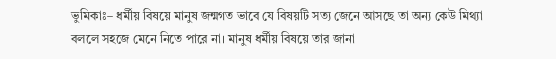ভুমিকাঃ– ধর্মীয় বিষয়ে মানুষ জন্মগত ভাবে যে বিষয়টি সত্য জেনে আসছে তা অন্য কেউ মিথ্যা বললে সহজে মেনে নিতে পারে না। মানুষ ধর্মীয় বিষয়ে তার জানা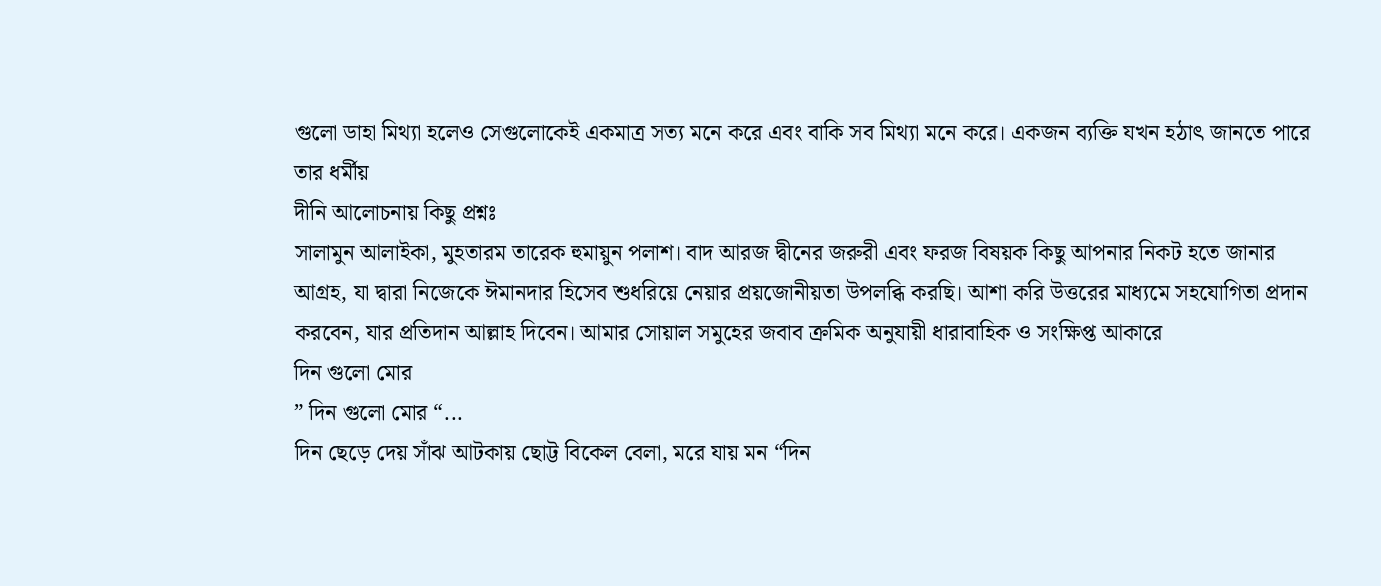গুলো ডাহা মিথ্যা হলেও সেগুলোকেই একমাত্র সত্য মনে করে এবং বাকি সব মিথ্যা মনে করে। একজন ব্যক্তি যখন হঠাৎ জানতে পারে তার ধর্মীয়
দীনি আলোচনায় কিছু প্রশ্নঃ
সালামুন আলাইকা, মুহতারম তারেক হুমায়ুন পলাশ। বাদ আরজ দ্বীনের জরুরী এবং ফরজ বিষয়ক কিছু আপনার নিকট হতে জানার আগ্রহ, যা দ্বারা নিজেকে ঈমানদার হিসেব শুধরিয়ে নেয়ার প্রয়জোনীয়তা উপলব্ধি করছি। আশা করি উত্তরের মাধ্যমে সহযোগিতা প্রদান করবেন, যার প্রতিদান আল্লাহ দিবেন। আমার সোয়াল সমুহের জবাব ক্রমিক অনুযায়ী ধারাবাহিক ও সংক্ষিপ্ত আকারে
দিন গুলো মোর
” দিন গুলো মোর “...
দিন ছেড়ে দেয় সাঁঝ আটকায় ছোট্ট বিকেল বেলা, মরে যায় মন “দিন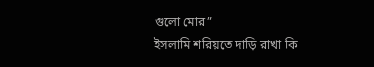গুলো মোর”
ইসলামি শরিয়তে দাড়ি রাখা কি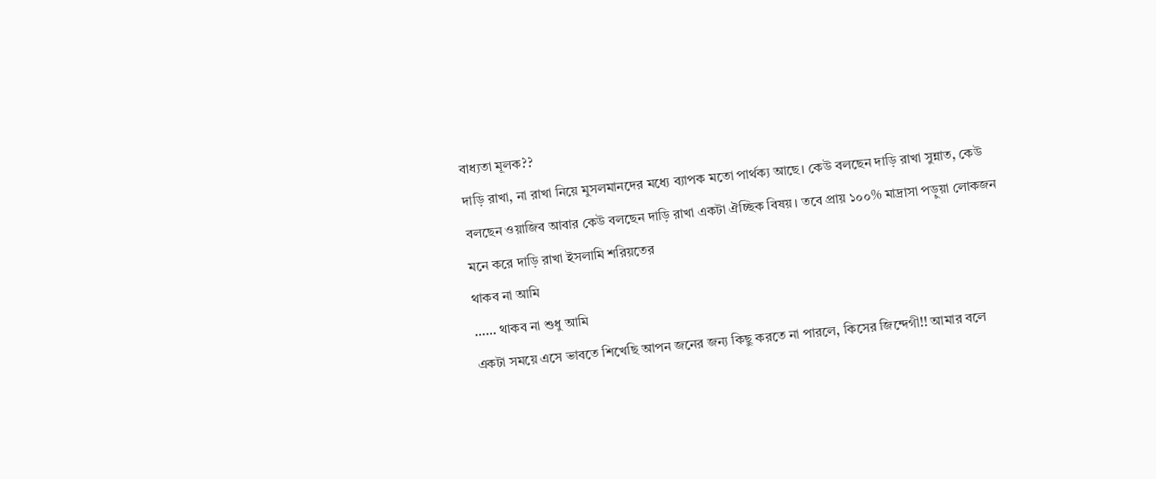বাধ্যতা মূলক??
দাড়ি রাখা, না রাখা নিয়ে মুসলমানদের মধ্যে ব্যাপক মতো পার্থক্য আছে। কেউ বলছেন দাড়ি রাখা সুন্নাত, কেউ বলছেন ওয়াজিব আবার কেউ বলছেন দাড়ি রাখা একটা ঐচ্ছিক বিষয়। তবে প্রায় ১০০% মাদ্রাসা পড়ুয়া লোকজন মনে করে দাড়ি রাখা ইসলামি শরিয়তের
থাকব না আমি
…… থাকব না শুধু আমি
একটা সময়ে এসে ভাবতে শিখেছি আপন জনের জন্য কিছু করতে না পারলে, কিসের জিন্দেগী!! আমার বলে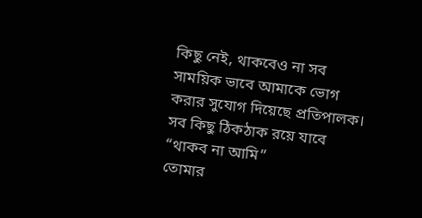কিছু নেই, থাকবেও না সব সাময়িক ভাবে আমাকে ভোগ করার সুযোগ দিয়েছে প্রতিপালক। সব কিছু ঠিকঠাক রয়ে যাবে “থাকব না আমি”
তোমার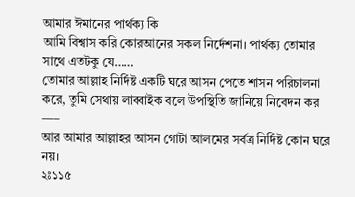আমার ঈমানের পার্থক্য কি
আমি বিশ্বাস করি কোরআনের সকল নির্দেশনা। পার্থক্য তোমার সাথে এতটকু যে……
তোমার আল্লাহ নির্দিষ্ট একটি ঘরে আসন পেতে শাসন পরিচালনা করে, তুমি সেথায় লাব্বাইক বলে উপস্থিতি জানিয়ে নিবেদন কর —–
আর আমার আল্লাহর আসন গোটা আলমের সর্বত্র নির্দিষ্ট কোন ঘরে নয়।
২ঃ১১৫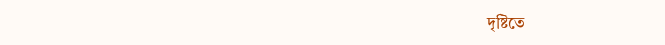দৃষ্টিতে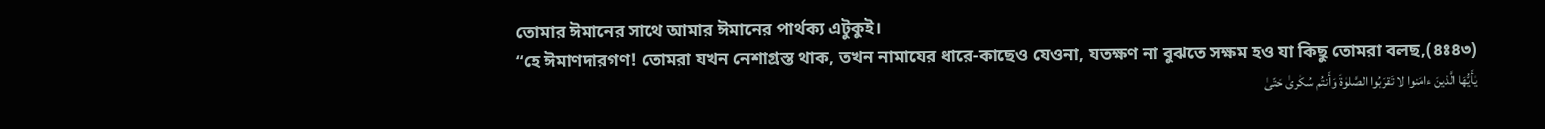তোমার ঈমানের সাথে আমার ঈমানের পার্থক্য এটুকুই।
“হে ঈমাণদারগণ! তোমরা যখন নেশাগ্রস্ত থাক, তখন নামাযের ধারে-কাছেও যেওনা, যতক্ষণ না বুঝতে সক্ষম হও যা কিছু তোমরা বলছ,(৪ঃ৪৩)
يٰأَيُّهَا الَّذينَ ءامَنوا لا تَقرَبُوا الصَّلوٰةَ وَأَنتُم سُكٰرىٰ حَتّىٰ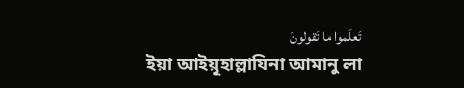تَعلَموا ما تَقولونَ
ইয়া আইয়ূহাল্লাযিনা আমানু লা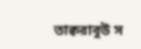তাক্বরাবুউ স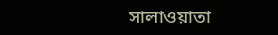সালাওয়াতা